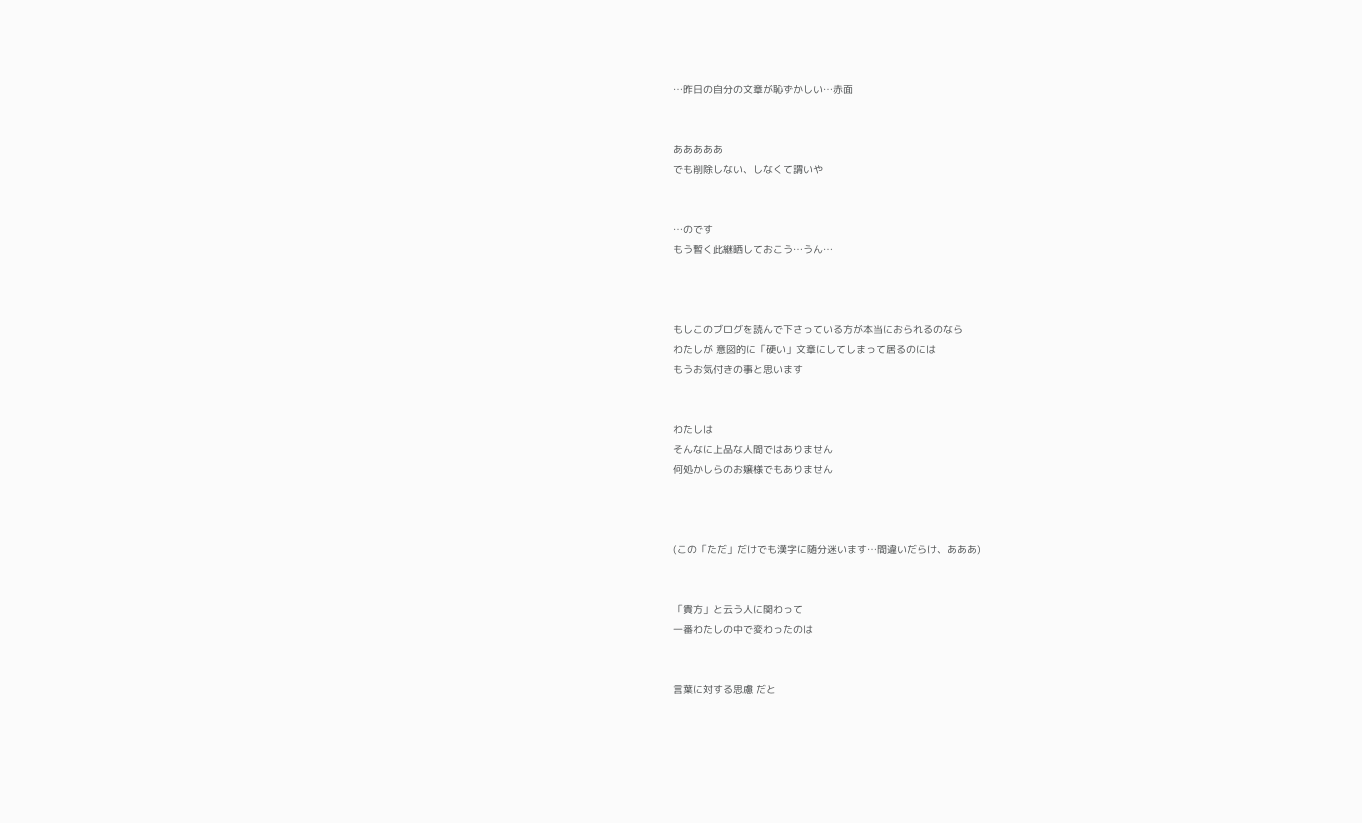…昨日の自分の文章が恥ずかしい…赤面


あああああ
でも削除しない、しなくて謂いや


…のです
もう暫く此継晒しておこう…うん…



もしこのブログを読んで下さっている方が本当におられるのなら
わたしが 意図的に「硬い」文章にしてしまって居るのには
もうお気付きの事と思います


わたしは
そんなに上品な人間ではありません
何処かしらのお嬢様でもありません



(この「ただ」だけでも漢字に随分迷います…間違いだらけ、あああ)


「貴方」と云う人に関わって
一番わたしの中で変わったのは


言葉に対する思慮 だと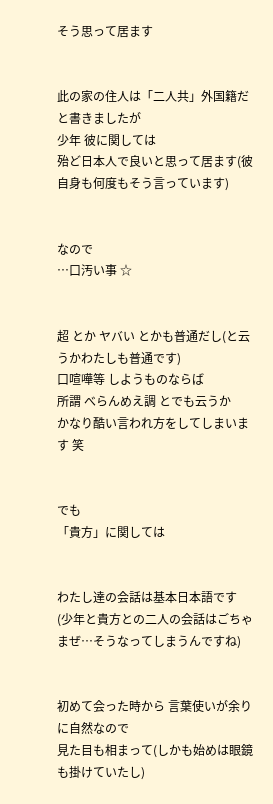そう思って居ます


此の家の住人は「二人共」外国籍だと書きましたが
少年 彼に関しては
殆ど日本人で良いと思って居ます(彼自身も何度もそう言っています)


なので
…口汚い事 ☆


超 とか ヤバい とかも普通だし(と云うかわたしも普通です)
口喧嘩等 しようものならば
所謂 べらんめえ調 とでも云うか
かなり酷い言われ方をしてしまいます 笑


でも
「貴方」に関しては


わたし達の会話は基本日本語です
(少年と貴方との二人の会話はごちゃまぜ…そうなってしまうんですね)


初めて会った時から 言葉使いが余りに自然なので
見た目も相まって(しかも始めは眼鏡も掛けていたし)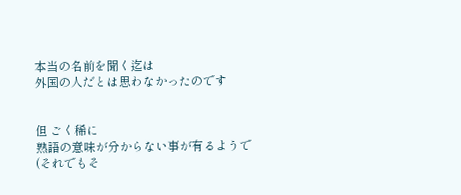本当の名前を聞く迄は
外国の人だとは思わなかったのです


但 ごく稀に
熟語の意味が分からない事が有るようで
(それでもそ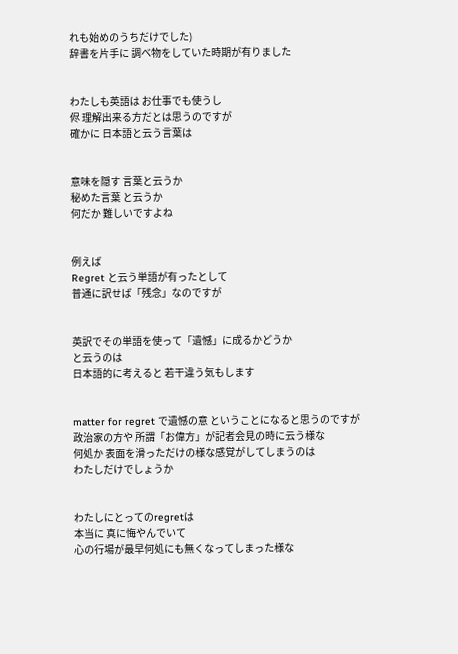れも始めのうちだけでした)
辞書を片手に 調べ物をしていた時期が有りました


わたしも英語は お仕事でも使うし
侭 理解出来る方だとは思うのですが
確かに 日本語と云う言葉は


意味を隠す 言葉と云うか
秘めた言葉 と云うか
何だか 難しいですよね


例えば
Regret と云う単語が有ったとして
普通に訳せば「残念」なのですが


英訳でその単語を使って「遺憾」に成るかどうか
と云うのは
日本語的に考えると 若干違う気もします


matter for regret で遺憾の意 ということになると思うのですが
政治家の方や 所謂「お偉方」が記者会見の時に云う様な
何処か 表面を滑っただけの様な感覚がしてしまうのは
わたしだけでしょうか


わたしにとってのregretは
本当に 真に悔やんでいて
心の行場が最早何処にも無くなってしまった様な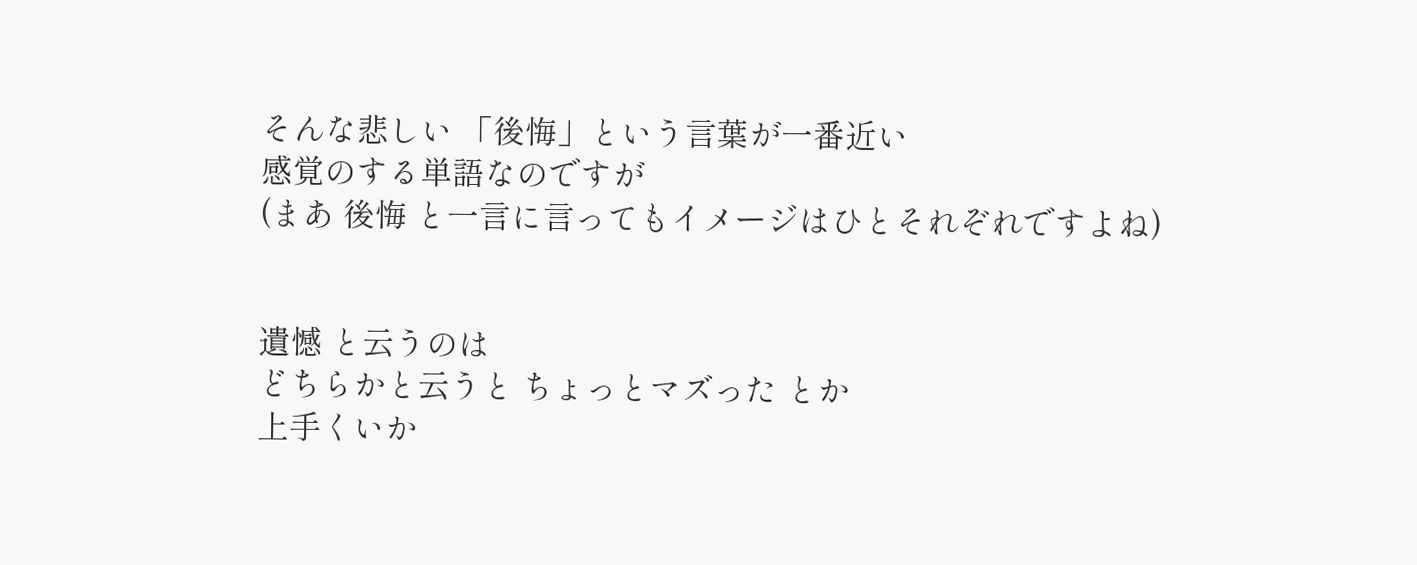そんな悲しい 「後悔」という言葉が一番近い
感覚のする単語なのですが
(まあ 後悔 と一言に言ってもイメージはひとそれぞれですよね)


遺憾 と云うのは
どちらかと云うと ちょっとマズった とか
上手くいか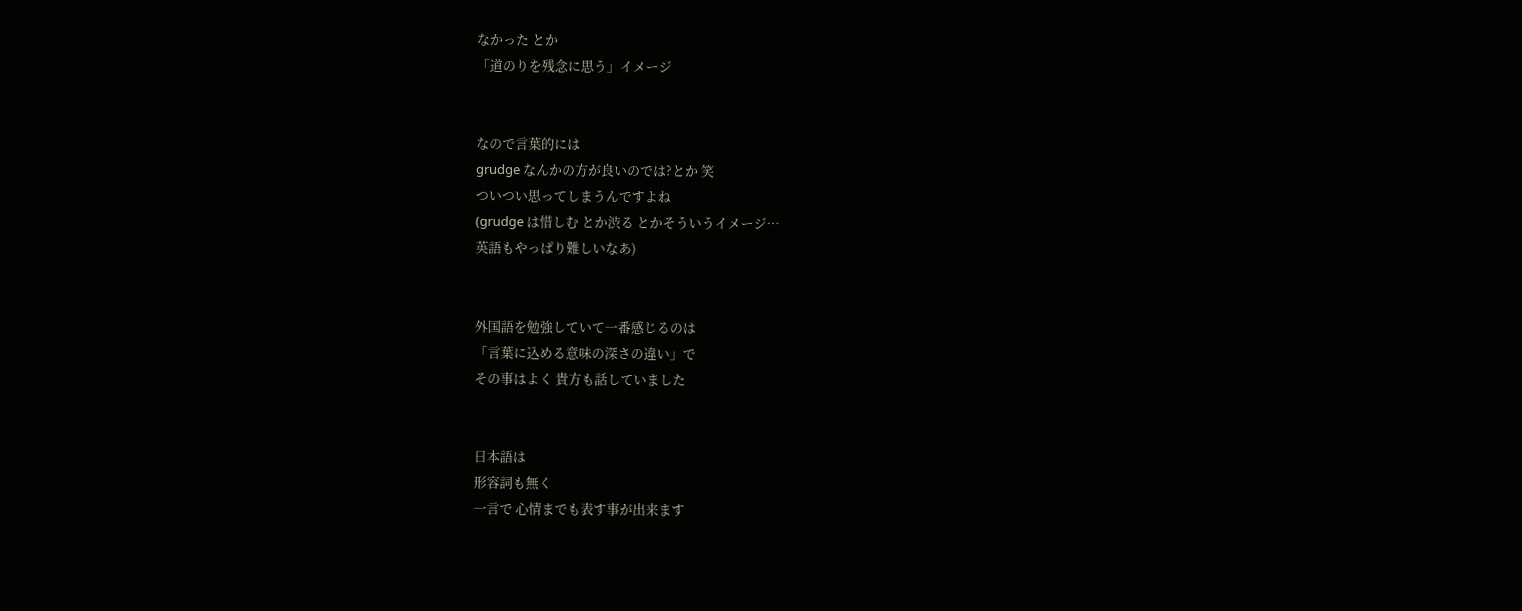なかった とか
「道のりを残念に思う」イメージ


なので言葉的には
grudge なんかの方が良いのでは?とか 笑
ついつい思ってしまうんですよね
(grudge は惜しむ とか渋る とかそういうイメージ…
英語もやっぱり難しいなあ)


外国語を勉強していて一番感じるのは
「言葉に込める意味の深さの違い」で
その事はよく 貴方も話していました


日本語は
形容詞も無く
一言で 心情までも表す事が出来ます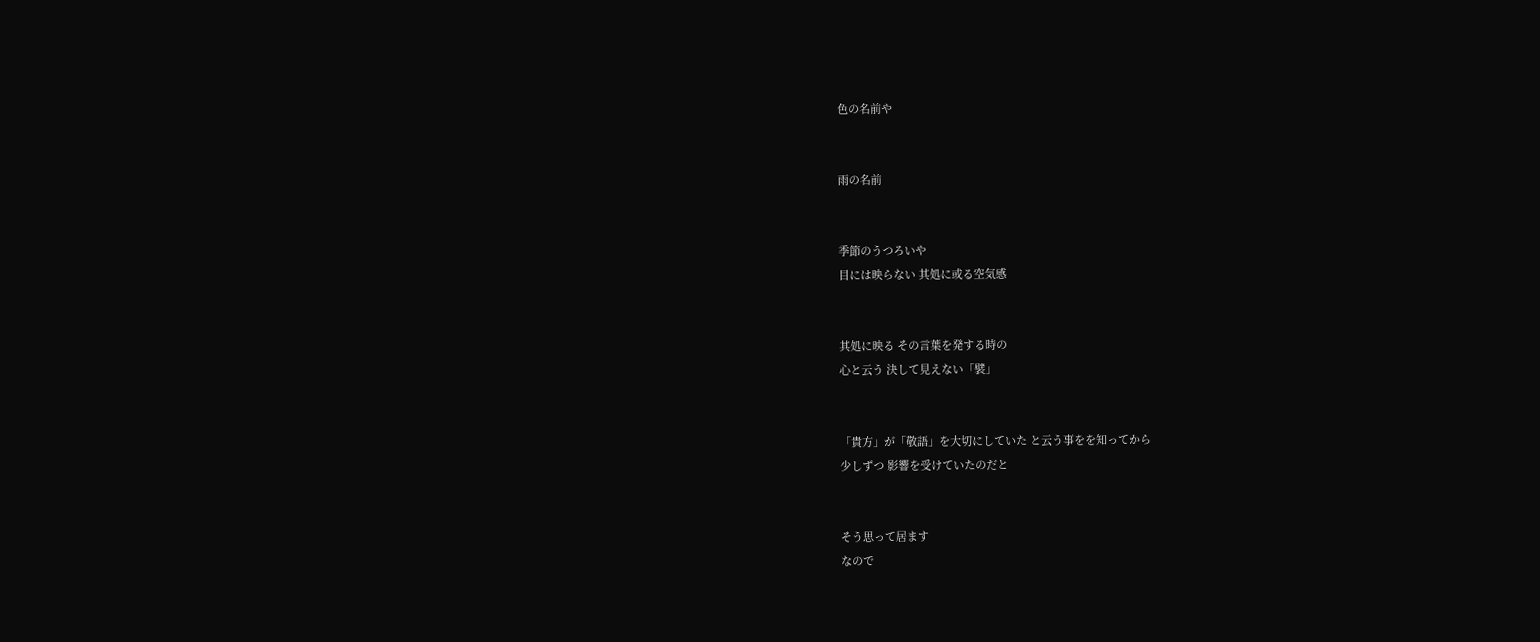色の名前や


雨の名前


季節のうつろいや
目には映らない 其処に或る空気感


其処に映る その言葉を発する時の
心と云う 決して見えない「襞」


「貴方」が「敬語」を大切にしていた と云う事をを知ってから
少しずつ 影響を受けていたのだと


そう思って居ます
なので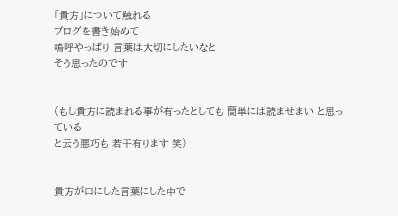「貴方」について触れる
ブログを書き始めて
嗚呼やっぱり 言葉は大切にしたいなと
そう思ったのです


(もし貴方に読まれる事が有ったとしても 簡単には読ませまい と思っている
と云う悪巧も 若干有ります 笑)


貴方が口にした言葉にした中で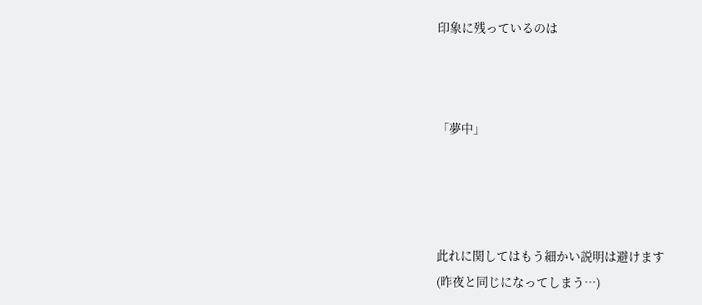印象に残っているのは



「夢中」




此れに関してはもう細かい説明は避けます
(昨夜と同じになってしまう…)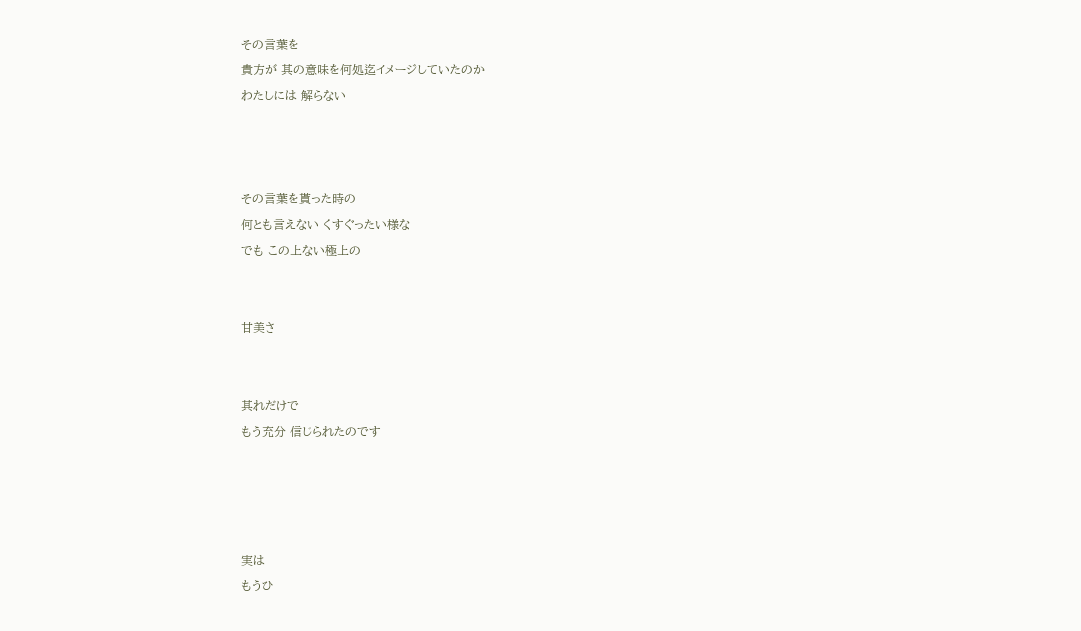その言葉を
貴方が 其の意味を何処迄イメージしていたのか
わたしには 解らない



その言葉を貰った時の
何とも言えない くすぐったい様な
でも この上ない極上の


甘美さ


其れだけで
もう充分 信じられたのです




実は
もうひ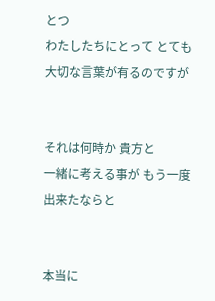とつ
わたしたちにとって とても大切な言葉が有るのですが


それは何時か 貴方と
一緒に考える事が もう一度出来たならと


本当に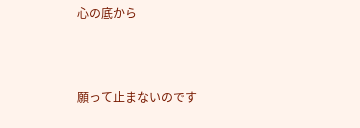心の底から



願って止まないのです